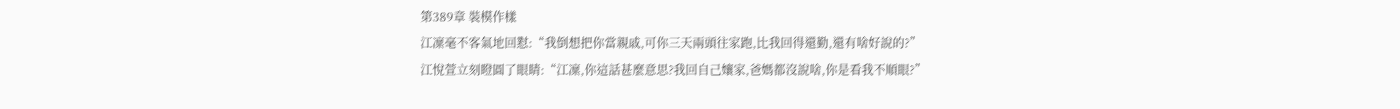第389章 裝模作樣
江凜毫不客氣地回懟:“我倒想把你當親戚,可你三天兩頭往家跑,比我回得還勤,還有啥好說的?”
江悅萱立刻瞪圓了眼睛:“江凜,你這話甚麼意思?我回自己孃家,爸媽都沒說啥,你是看我不順眼?”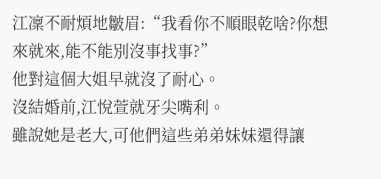江凜不耐煩地皺眉:“我看你不順眼乾啥?你想來就來,能不能別沒事找事?”
他對這個大姐早就沒了耐心。
沒結婚前,江悅萱就牙尖嘴利。
雖說她是老大,可他們這些弟弟妹妹還得讓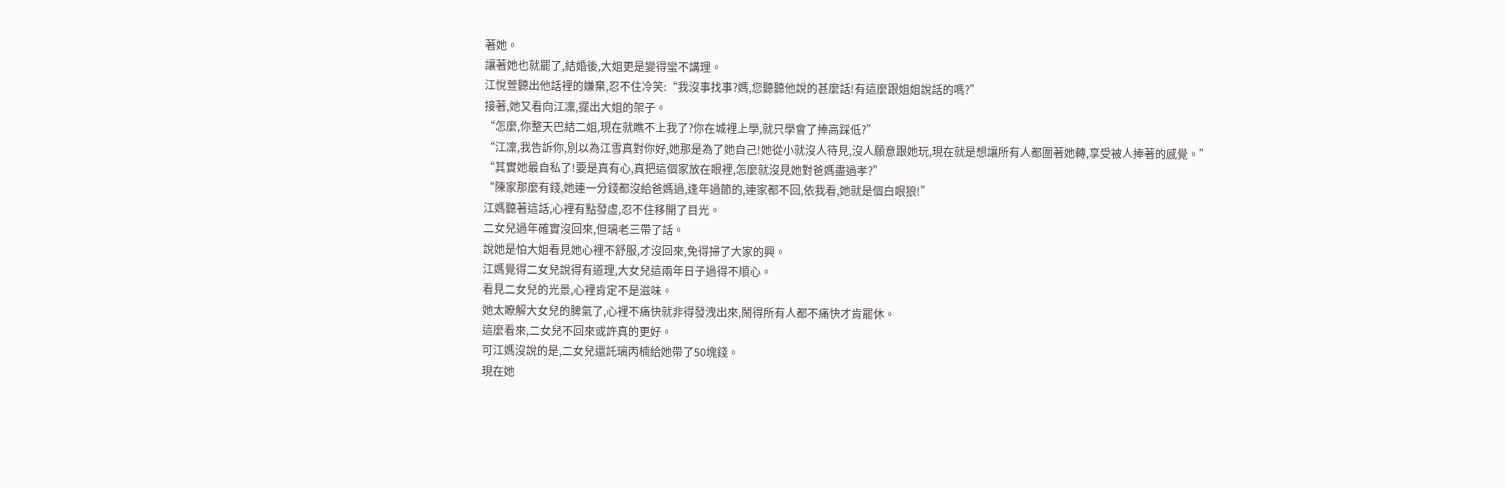著她。
讓著她也就罷了,結婚後,大姐更是變得蠻不講理。
江悅萱聽出他話裡的嫌棄,忍不住冷笑:“我沒事找事?媽,您聽聽他說的甚麼話!有這麼跟姐姐說話的嗎?”
接著,她又看向江凜,擺出大姐的架子。
“怎麼,你整天巴結二姐,現在就瞧不上我了?你在城裡上學,就只學會了捧高踩低?”
“江凜,我告訴你,別以為江雪真對你好,她那是為了她自己!她從小就沒人待見,沒人願意跟她玩,現在就是想讓所有人都圍著她轉,享受被人捧著的感覺。”
“其實她最自私了!要是真有心,真把這個家放在眼裡,怎麼就沒見她對爸媽盡過孝?”
“陳家那麼有錢,她連一分錢都沒給爸媽過,逢年過節的,連家都不回,依我看,她就是個白眼狼!”
江媽聽著這話,心裡有點發虛,忍不住移開了目光。
二女兒過年確實沒回來,但璃老三帶了話。
說她是怕大姐看見她心裡不舒服,才沒回來,免得掃了大家的興。
江媽覺得二女兒說得有道理,大女兒這兩年日子過得不順心。
看見二女兒的光景,心裡肯定不是滋味。
她太瞭解大女兒的脾氣了,心裡不痛快就非得發洩出來,鬧得所有人都不痛快才肯罷休。
這麼看來,二女兒不回來或許真的更好。
可江媽沒說的是,二女兒還託璃丙楠給她帶了50塊錢。
現在她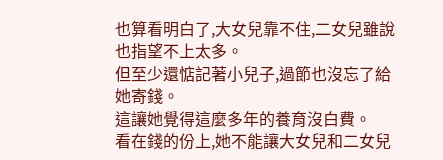也算看明白了,大女兒靠不住,二女兒雖說也指望不上太多。
但至少還惦記著小兒子,過節也沒忘了給她寄錢。
這讓她覺得這麼多年的養育沒白費。
看在錢的份上,她不能讓大女兒和二女兒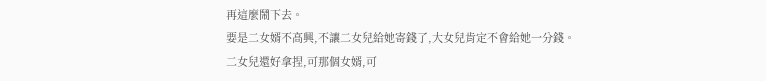再這麼鬧下去。
要是二女婿不高興,不讓二女兒給她寄錢了,大女兒肯定不會給她一分錢。
二女兒還好拿捏,可那個女婿,可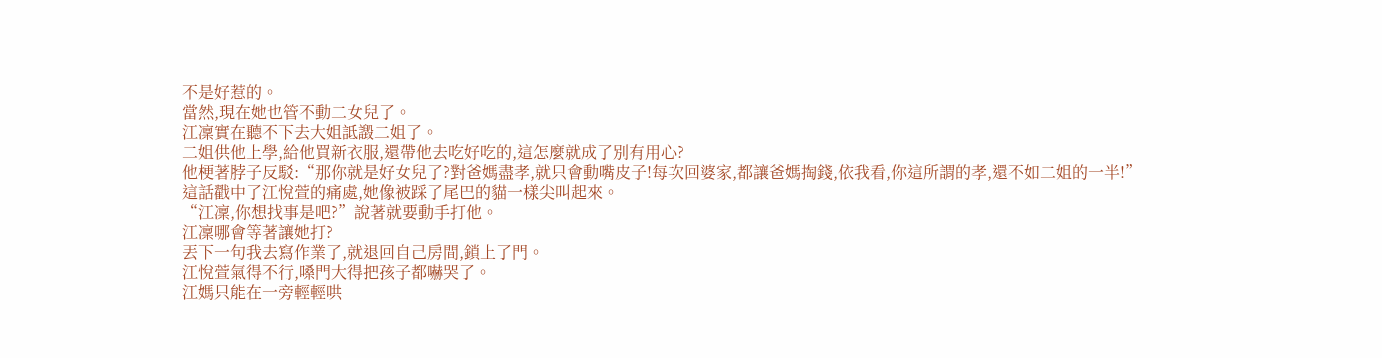不是好惹的。
當然,現在她也管不動二女兒了。
江凜實在聽不下去大姐詆譭二姐了。
二姐供他上學,給他買新衣服,還帶他去吃好吃的,這怎麼就成了別有用心?
他梗著脖子反駁:“那你就是好女兒了?對爸媽盡孝,就只會動嘴皮子!每次回婆家,都讓爸媽掏錢,依我看,你這所謂的孝,還不如二姐的一半!”
這話戳中了江悅萱的痛處,她像被踩了尾巴的貓一樣尖叫起來。
“江凜,你想找事是吧?”說著就要動手打他。
江凜哪會等著讓她打?
丟下一句我去寫作業了,就退回自己房間,鎖上了門。
江悅萱氣得不行,嗓門大得把孩子都嚇哭了。
江媽只能在一旁輕輕哄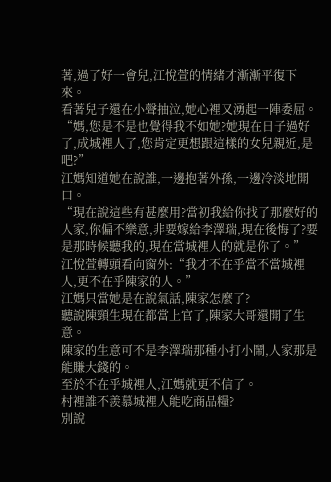著,過了好一會兒,江悅萱的情緒才漸漸平復下來。
看著兒子還在小聲抽泣,她心裡又湧起一陣委屈。
“媽,您是不是也覺得我不如她?她現在日子過好了,成城裡人了,您肯定更想跟這樣的女兒親近,是吧?”
江媽知道她在說誰,一邊抱著外孫,一邊冷淡地開口。
“現在說這些有甚麼用?當初我給你找了那麼好的人家,你偏不樂意,非要嫁給李澤瑞,現在後悔了?要是那時候聽我的,現在當城裡人的就是你了。”
江悅萱轉頭看向窗外:“我才不在乎當不當城裡人,更不在乎陳家的人。”
江媽只當她是在說氣話,陳家怎麼了?
聽說陳頸生現在都當上官了,陳家大哥還開了生意。
陳家的生意可不是李澤瑞那種小打小鬧,人家那是能賺大錢的。
至於不在乎城裡人,江媽就更不信了。
村裡誰不羨慕城裡人能吃商品糧?
別說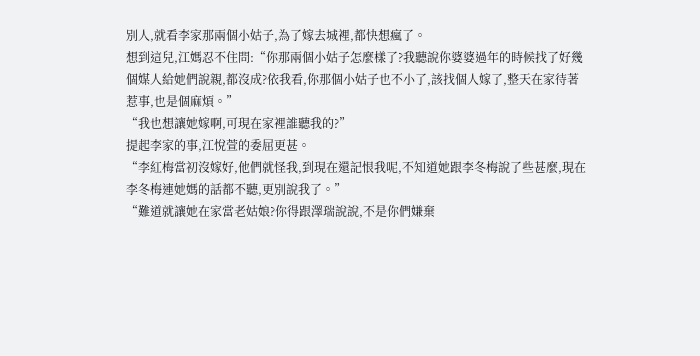別人,就看李家那兩個小姑子,為了嫁去城裡,都快想瘋了。
想到這兒,江媽忍不住問:“你那兩個小姑子怎麼樣了?我聽說你婆婆過年的時候找了好幾個媒人給她們說親,都沒成?依我看,你那個小姑子也不小了,該找個人嫁了,整天在家待著惹事,也是個麻煩。”
“我也想讓她嫁啊,可現在家裡誰聽我的?”
提起李家的事,江悅萱的委屈更甚。
“李紅梅當初沒嫁好,他們就怪我,到現在還記恨我呢,不知道她跟李冬梅說了些甚麼,現在李冬梅連她媽的話都不聽,更別說我了。”
“難道就讓她在家當老姑娘?你得跟澤瑞說說,不是你們嫌棄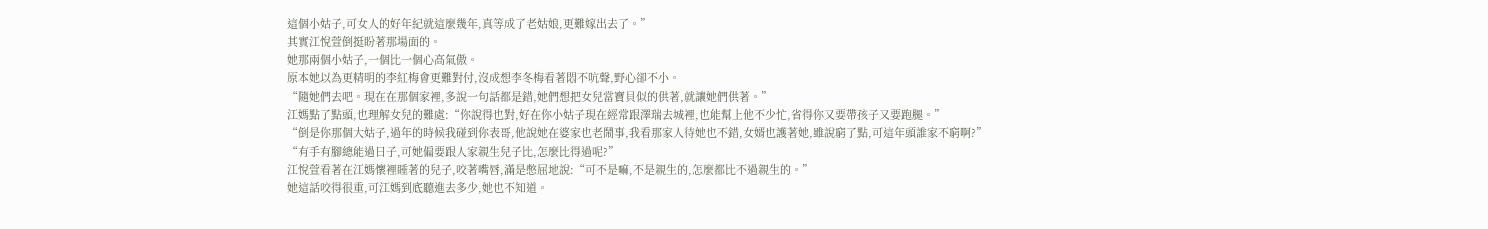這個小姑子,可女人的好年紀就這麼幾年,真等成了老姑娘,更難嫁出去了。”
其實江悅萱倒挺盼著那場面的。
她那兩個小姑子,一個比一個心高氣傲。
原本她以為更精明的李紅梅會更難對付,沒成想李冬梅看著悶不吭聲,野心卻不小。
“隨她們去吧。現在在那個家裡,多說一句話都是錯,她們想把女兒當寶貝似的供著,就讓她們供著。”
江媽點了點頭,也理解女兒的難處:“你說得也對,好在你小姑子現在經常跟澤瑞去城裡,也能幫上他不少忙,省得你又要帶孩子又要跑腿。”
“倒是你那個大姑子,過年的時候我碰到你表哥,他說她在婆家也老鬧事,我看那家人待她也不錯,女婿也護著她,雖說窮了點,可這年頭誰家不窮啊?”
“有手有腳總能過日子,可她偏要跟人家親生兒子比,怎麼比得過呢?”
江悅萱看著在江媽懷裡睡著的兒子,咬著嘴唇,滿是憋屈地說:“可不是嘛,不是親生的,怎麼都比不過親生的。”
她這話咬得很重,可江媽到底聽進去多少,她也不知道。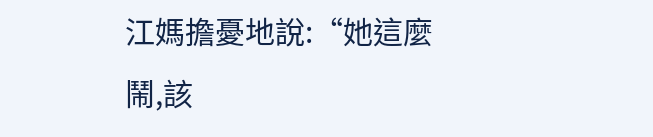江媽擔憂地說:“她這麼鬧,該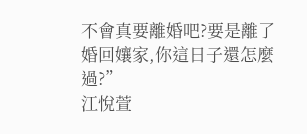不會真要離婚吧?要是離了婚回孃家,你這日子還怎麼過?”
江悅萱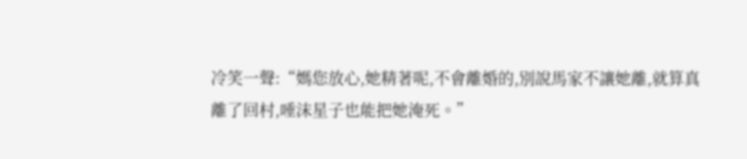冷笑一聲:“媽您放心,她精著呢,不會離婚的,別說馬家不讓她離,就算真離了回村,唾沫星子也能把她淹死。”